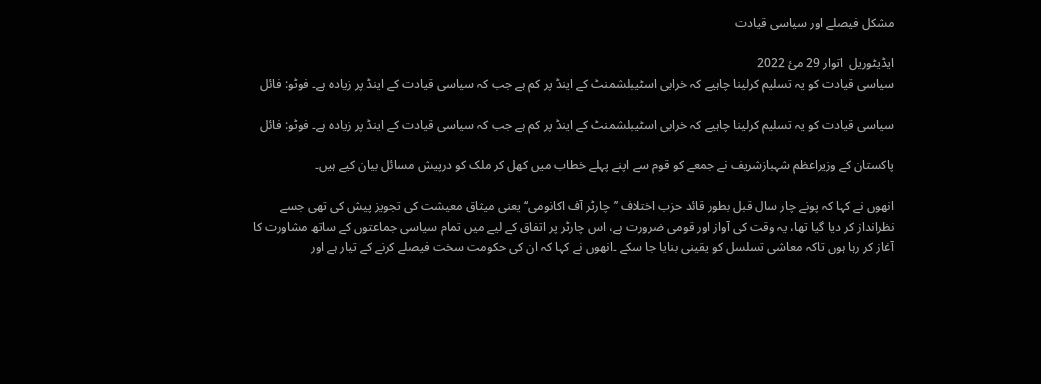مشکل فیصلے اور سیاسی قیادت

ایڈیٹوریل  اتوار 29 مئ 2022
سیاسی قیادت کو یہ تسلیم کرلینا چاہیے کہ خرابی اسٹیبلشمنٹ کے اینڈ پر کم ہے جب کہ سیاسی قیادت کے اینڈ پر زیادہ ہے۔ فوٹو: فائل

سیاسی قیادت کو یہ تسلیم کرلینا چاہیے کہ خرابی اسٹیبلشمنٹ کے اینڈ پر کم ہے جب کہ سیاسی قیادت کے اینڈ پر زیادہ ہے۔ فوٹو: فائل

پاکستان کے وزیراعظم شہبازشریف نے جمعے کو قوم سے اپنے پہلے خطاب میں کھل کر ملک کو درپیش مسائل بیان کیے ہیں۔

انھوں نے کہا کہ پونے چار سال قبل بطور قائد حزب اختلاف ’’چارٹر آف اکانومی‘‘ یعنی میثاق معیشت کی تجویز پیش کی تھی جسے نظرانداز کر دیا گیا تھا، یہ وقت کی آواز اور قومی ضرورت ہے، اس چارٹر پر اتفاق کے لیے میں تمام سیاسی جماعتوں کے ساتھ مشاورت کا آغاز کر رہا ہوں تاکہ معاشی تسلسل کو یقینی بنایا جا سکے ۔انھوں نے کہا کہ ان کی حکومت سخت فیصلے کرنے کے تیار ہے اور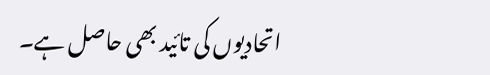اتحادیوں کی تائید بھی حاصل ہے۔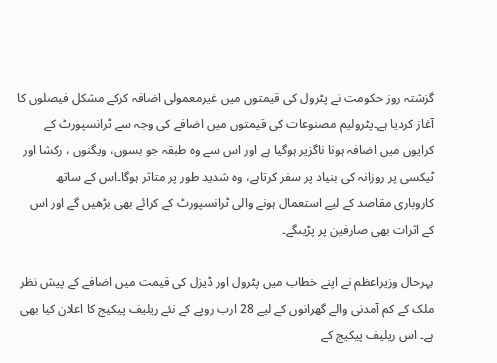گزشتہ روز حکومت نے پٹرول کی قیمتوں میں غیرمعمولی اضافہ کرکے مشکل فیصلوں کا آغاز کردیا ہے۔پٹرولیم مصنوعات کی قیمتوں میں اضافے کی وجہ سے ٹرانسپورٹ کے کرایوں میں اضافہ ہونا ناگزیر ہوگیا ہے اور اس سے وہ طبقہ جو بسوں، ویگنوں ، رکشا اور ٹیکسی پر روزانہ کی بنیاد پر سفر کرتاہے، وہ شدید طور پر متاثر ہوگا۔اس کے ساتھ کاروباری مقاصد کے لیے استعمال ہونے والی ٹرانسپورٹ کے کرائے بھی بڑھیں گے اور اس کے اثرات بھی صارفین پر پڑیںگے۔

بہرحال وزیراعظم نے اپنے خطاب میں پٹرول اور ڈیزل کی قیمت میں اضافے کے پیش نظر ملک کے کم آمدنی والے گھرانوں کے لیے 28 ارب روپے کے نئے ریلیف پیکیج کا اعلان کیا بھی ہے۔ اس ریلیف پیکیج کے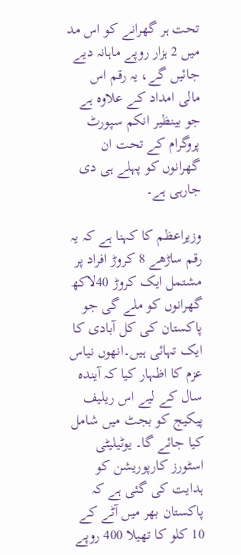تحت ہر گھرانے کو اس مد میں 2 ہزار روپے ماہانہ دیے جائیں گے، یہ رقم اس مالی امداد کے علاوہ ہے جو بینظیر انکم سپورٹ پروگرام کے تحت ان گھرانوں کو پہلے ہی دی جارہی ہے۔

وزیراعظم کا کہنا ہے کہ یہ رقم ساڑھے 8 کروڑ افراد پر مشتمل ایک کروڑ 40لاکھ گھرانوں کو ملے گی جو پاکستان کی کل آبادی کا ایک تہائی ہیں۔انھوں نیاس عزم کا اظہار کیا کہ آیندہ سال کے لیے اس ریلیف پیکیج کو بجٹ میں شامل کیا جائے گا۔ یوٹیلیٹی اسٹورز کارپوریشن کو ہدایت کی گئی ہے کہ پاکستان بھر میں آٹے کے 10 کلو کا تھیلا 400 روپے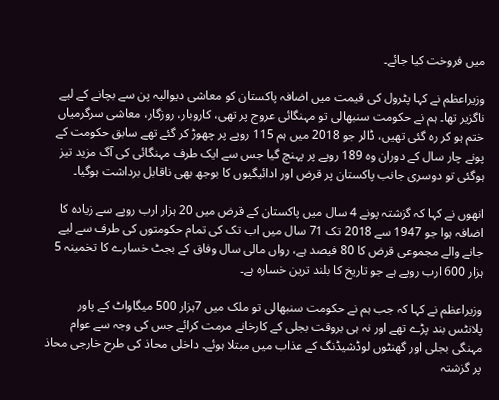میں فروخت کیا جائے۔

وزیراعظم نے کہا پٹرول کی قیمت میں اضافہ پاکستان کو معاشی دیوالیہ پن سے بچانے کے لیے ناگزیر تھا۔ ہم نے حکومت سنبھالی تو مہنگائی عروج پر تھی، کاروبار، روزگار، معاشی سرگرمیاں ختم ہو کر رہ گئی تھیں، ڈالر جو 2018 میں ہم 115 روپے پر چھوڑ کر گئے تھے سابق حکومت کے پونے چار سال کے دوران وہ 189 روپے پر پہنچ گیا جس سے ایک طرف مہنگائی کی آگ مزید تیز ہوگئی تو دوسری جانب پاکستان پر قرض اور ادائیگیوں کا بوجھ بھی ناقابل برداشت ہوگیا۔

انھوں نے کہا کہ گزشتہ پونے 4 سال میں پاکستان کے قرض میں 20 ہزار ارب روپے سے زیادہ کا اضافہ ہوا جو 1947 سے 2018 تک 71 سال میں اب تک کی تمام حکومتوں کی طرف سے لیے جانے والے مجموعی قرض کا 80 فیصد ہے، رواں مالی سال وفاق کے بجٹ خسارے کا تخمینہ 5 ہزار 600 ارب روپے ہے جو تاریخ کا بلند ترین خسارہ ہے۔

وزیراعظم نے کہا کہ جب ہم نے حکومت سنبھالی تو ملک میں 7ہزار 500 میگاواٹ کے پاور پلانٹس بند پڑے تھے اور نہ ہی بروقت بجلی کے کارخانے مرمت کرائے جس کی وجہ سے عوام مہنگی بجلی اور گھنٹوں لوڈشیڈنگ کے عذاب میں مبتلا ہوئے۔ داخلی محاذ کی طرح خارجی محاذ پر گزشتہ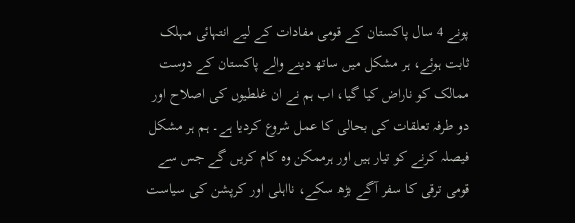پونے 4 سال پاکستان کے قومی مفادات کے لیے انتہائی مہلک ثابت ہوئے، ہر مشکل میں ساتھ دینے والے پاکستان کے دوست ممالک کو ناراض کیا گیا، اب ہم نے ان غلطیوں کی اصلاح اور دو طرفہ تعلقات کی بحالی کا عمل شروع کردیا ہے۔ ہم ہر مشکل فیصلہ کرنے کو تیار ہیں اور ہرممکن وہ کام کریں گے جس سے قومی ترقی کا سفر آگے بڑھ سکے، نااہلی اور کرپشن کی سیاست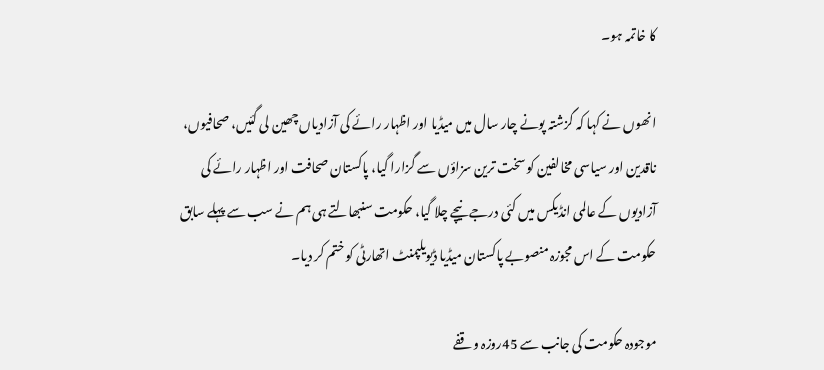کا خاتمہ ہو۔

انھوں نے کہا کہ گزشتہ پونے چار سال میں میڈیا اور اظہار رائے کی آزادیاں چھین لی گئیں، صحافیوں، ناقدین اور سیاسی مخالفین کو سخت ترین سزاؤں سے گزارا گیا، پاکستان صحافت اور اظہار رائے کی آزادیوں کے عالمی انڈیکس میں کئی درجے نیچے چلا گیا، حکومت سنبھالتے ہی ہم نے سب سے پہلے سابق حکومت کے اس مجوزہ منصوبے پاکستان میڈیا ڈیویلپمنٹ اتھارٹی کو ختم کر دیا۔

موجودہ حکومت کی جانب سے 45روزہ وقفے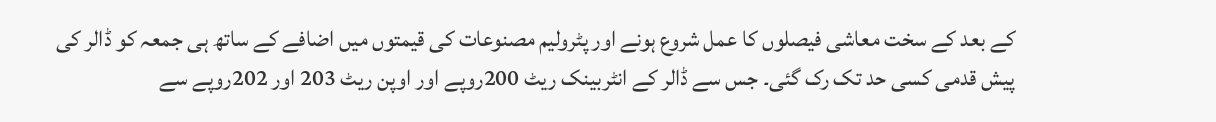کے بعد کے سخت معاشی فیصلوں کا عمل شروع ہونے اور پٹرولیم مصنوعات کی قیمتوں میں اضافے کے ساتھ ہی جمعہ کو ڈالر کی پیش قدمی کسی حد تک رک گئی۔ جس سے ڈالر کے انٹربینک ریٹ 200روپے اور اوپن ریٹ 203 اور 202روپے سے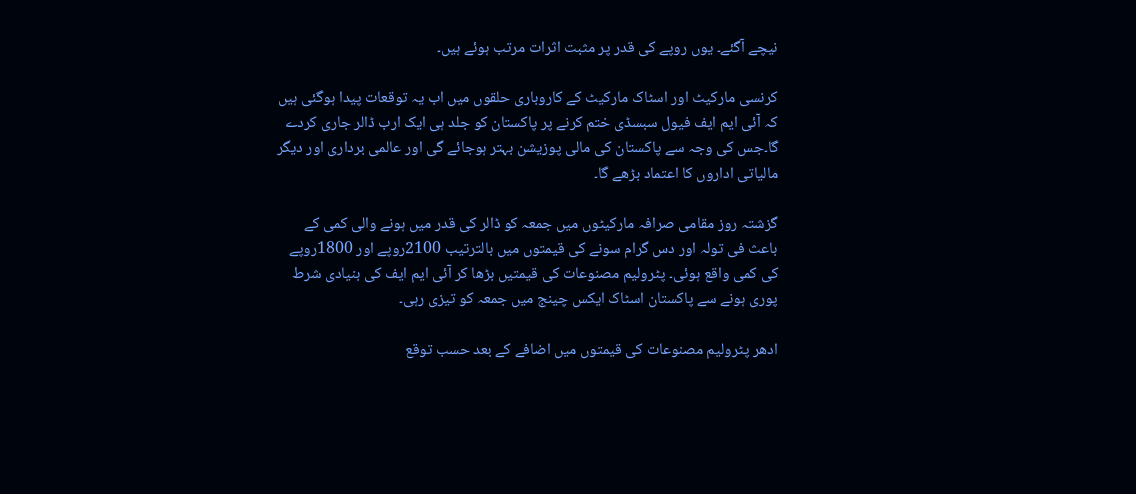نیچے آگئے۔ یوں روپے کی قدر پر مثبت اثرات مرتب ہوئے ہیں۔

کرنسی مارکیٹ اور اسٹاک مارکیٹ کے کاروباری حلقوں میں اب یہ توقعات پیدا ہوگئی ہیں کہ آئی ایم ایف فیول سبسڈی ختم کرنے پر پاکستان کو جلد ہی ایک ارب ڈالر جاری کردے گا۔جس کی وجہ سے پاکستان کی مالی پوزیشن بہتر ہوجائے گی اور عالمی برداری اور دیگر مالیاتی اداروں کا اعتماد بڑھے گا۔

گزشتہ روز مقامی صرافہ مارکیٹوں میں جمعہ کو ڈالر کی قدر میں ہونے والی کمی کے باعث فی تولہ اور دس گرام سونے کی قیمتوں میں بالترتیب 2100روپے اور 1800روپے کی کمی واقع ہوئی۔ پٹرولیم مصنوعات کی قیمتیں بڑھا کر آئی ایم ایف کی بنیادی شرط پوری ہونے سے پاکستان اسٹاک ایکس چینج میں جمعہ کو تیزی رہی۔

ادھر پٹرولیم مصنوعات کی قیمتوں میں اضافے کے بعد حسب توقع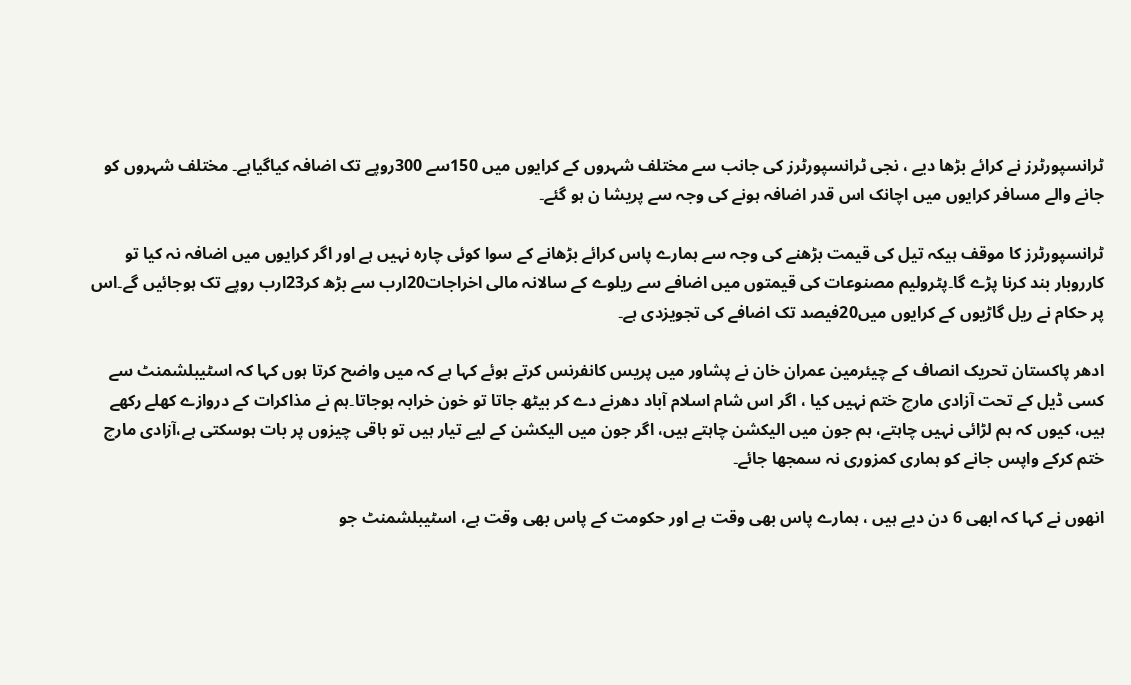ٹرانسپورٹرز نے کرائے بڑھا دیے ، نجی ٹرانسپورٹرز کی جانب سے مختلف شہروں کے کرایوں میں 150سے 300روپے تک اضافہ کیاگیاہے۔ مختلف شہروں کو جانے والے مسافر کرایوں میں اچانک اس قدر اضافہ ہونے کی وجہ سے پریشا ن ہو گئے۔

ٹرانسپورٹرز کا موقف ہیکہ تیل کی قیمت بڑھنے کی وجہ سے ہمارے پاس کرائے بڑھانے کے سوا کوئی چارہ نہیں ہے اور اگر کرایوں میں اضافہ نہ کیا تو کارروبار بند کرنا پڑے گا۔پٹرولیم مصنوعات کی قیمتوں میں اضافے سے ریلوے کے سالانہ مالی اخراجات20ارب سے بڑھ کر23ارب روپے تک ہوجائیں گے۔اس پر حکام نے ریل گاڑیوں کے کرایوں میں20فیصد تک اضافے کی تجویزدی ہے۔

ادھر پاکستان تحریک انصاف کے چیئرمین عمران خان نے پشاور میں پریس کانفرنس کرتے ہوئے کہا ہے کہ میں واضح کرتا ہوں کہا کہ اسٹیبلشمنٹ سے کسی ڈیل کے تحت آزادی مارچ ختم نہیں کیا ، اگر اس شام اسلام آباد دھرنے دے کر بیٹھ جاتا تو خون خرابہ ہوجاتا۔ہم نے مذاکرات کے دروازے کھلے رکھے ہیں، کیوں کہ ہم لڑائی نہیں چاہتے، ہم جون میں الیکشن چاہتے ہیں، اگر جون میں الیکشن کے لیے تیار ہیں تو باقی چیزوں پر بات ہوسکتی ہے،آزادی مارچ ختم کرکے واپس جانے کو ہماری کمزوری نہ سمجھا جائے۔

انھوں نے کہا کہ ابھی 6 دن دیے ہیں ، ہمارے پاس بھی وقت ہے اور حکومت کے پاس بھی وقت ہے، اسٹیبلشمنٹ جو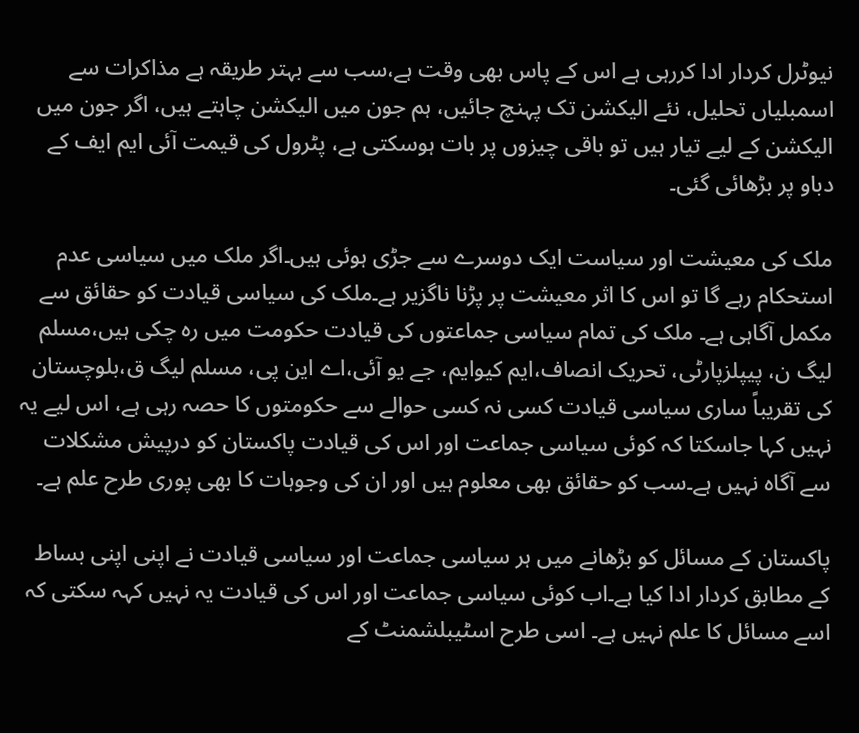نیوٹرل کردار ادا کررہی ہے اس کے پاس بھی وقت ہے،سب سے بہتر طریقہ ہے مذاکرات سے اسمبلیاں تحلیل، نئے الیکشن تک پہنچ جائیں، ہم جون میں الیکشن چاہتے ہیں، اگر جون میں الیکشن کے لیے تیار ہیں تو باقی چیزوں پر بات ہوسکتی ہے، پٹرول کی قیمت آئی ایم ایف کے دباو پر بڑھائی گئی۔

ملک کی معیشت اور سیاست ایک دوسرے سے جڑی ہوئی ہیں۔اگر ملک میں سیاسی عدم استحکام رہے گا تو اس کا اثر معیشت پر پڑنا ناگزیر ہے۔ملک کی سیاسی قیادت کو حقائق سے مکمل آگاہی ہے۔ ملک کی تمام سیاسی جماعتوں کی قیادت حکومت میں رہ چکی ہیں،مسلم لیگ ن، پیپلزپارٹی، تحریک انصاف،ایم کیوایم، جے یو آئی،اے این پی، مسلم لیگ ق،بلوچستان کی تقریباً ساری سیاسی قیادت کسی نہ کسی حوالے سے حکومتوں کا حصہ رہی ہے، اس لیے یہ نہیں کہا جاسکتا کہ کوئی سیاسی جماعت اور اس کی قیادت پاکستان کو درپیش مشکلات سے آگاہ نہیں ہے۔سب کو حقائق بھی معلوم ہیں اور ان کی وجوہات کا بھی پوری طرح علم ہے۔

پاکستان کے مسائل کو بڑھانے میں ہر سیاسی جماعت اور سیاسی قیادت نے اپنی اپنی بساط کے مطابق کردار ادا کیا ہے۔اب کوئی سیاسی جماعت اور اس کی قیادت یہ نہیں کہہ سکتی کہ اسے مسائل کا علم نہیں ہے۔ اسی طرح اسٹیبلشمنٹ کے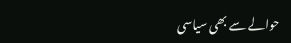حوالے سے بھی سیاسی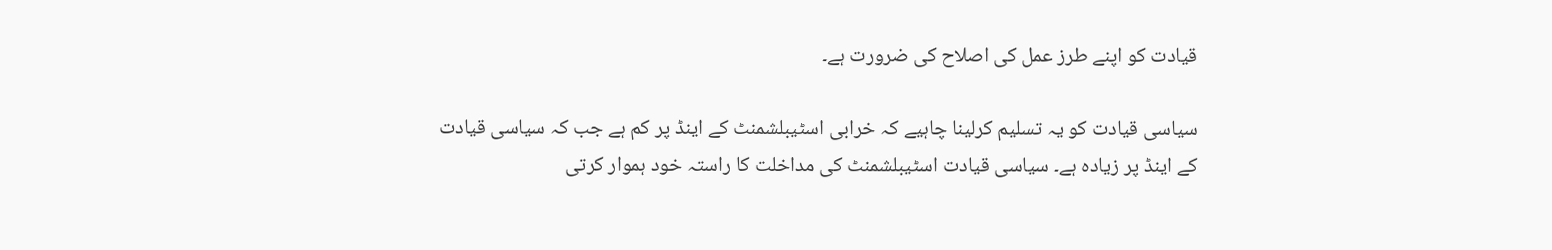قیادت کو اپنے طرز عمل کی اصلاح کی ضرورت ہے۔

سیاسی قیادت کو یہ تسلیم کرلینا چاہیے کہ خرابی اسٹیبلشمنٹ کے اینڈ پر کم ہے جب کہ سیاسی قیادت کے اینڈ پر زیادہ ہے۔ سیاسی قیادت اسٹیبلشمنٹ کی مداخلت کا راستہ خود ہموار کرتی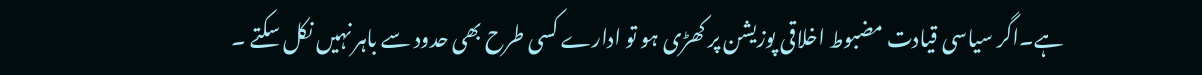ہے۔اگر سیاسی قیادت مضبوط اخلاقی پوزیشن پر کھڑی ہو تو ادارے کسی طرح بھی حدود سے باہر نہیں نکل سکتے ۔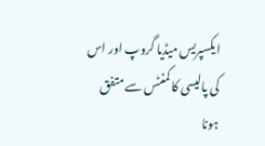ایکسپریس میڈیا گروپ اور اس کی پالیسی کا کمنٹس سے متفق ہونا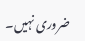ضروری نہیں۔